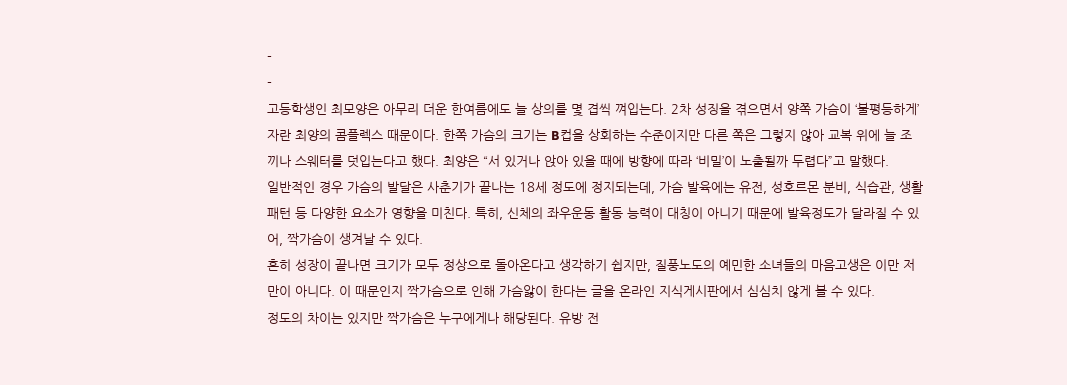-
-
고등학생인 최모양은 아무리 더운 한여름에도 늘 상의를 몇 겹씩 껴입는다. 2차 성징을 겪으면서 양쪽 가슴이 ‘불평등하게’ 자란 최양의 콤플렉스 때문이다. 한쪽 가슴의 크기는 B컵을 상회하는 수준이지만 다른 쪽은 그렇지 않아 교복 위에 늘 조끼나 스웨터를 덧입는다고 했다. 최양은 “서 있거나 앉아 있을 때에 방향에 따라 ‘비밀’이 노출될까 두렵다”고 말했다.
일반적인 경우 가슴의 발달은 사춘기가 끝나는 18세 정도에 정지되는데, 가슴 발육에는 유전, 성호르몬 분비, 식습관, 생활패턴 등 다양한 요소가 영향을 미친다. 특히, 신체의 좌우운동 활동 능력이 대칭이 아니기 때문에 발육정도가 달라질 수 있어, 짝가슴이 생겨날 수 있다.
흔히 성장이 끝나면 크기가 모두 정상으로 돌아온다고 생각하기 쉽지만, 질풍노도의 예민한 소녀들의 마음고생은 이만 저만이 아니다. 이 때문인지 짝가슴으로 인해 가슴앓이 한다는 글을 온라인 지식게시판에서 심심치 않게 볼 수 있다.
정도의 차이는 있지만 짝가슴은 누구에게나 해당된다. 유방 전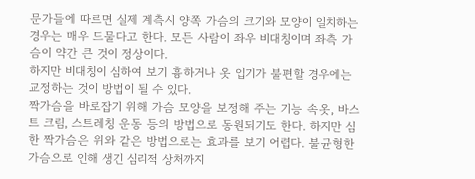문가들에 따르면 실제 계측시 양쪽 가슴의 크기와 모양이 일치하는 경우는 매우 드물다고 한다. 모든 사람이 좌우 비대칭이며 좌측 가슴이 약간 큰 것이 정상이다.
하지만 비대칭이 심하여 보기 흉하거나 옷 입기가 불편할 경우에는 교정하는 것이 방법이 될 수 있다.
짝가슴을 바로잡기 위해 가슴 모양을 보정해 주는 기능 속옷, 바스트 크림, 스트레칭 운동 등의 방법으로 동원되기도 한다. 하지만 심한 짝가슴은 위와 같은 방법으로는 효과를 보기 어렵다. 불균형한 가슴으로 인해 생긴 심리적 상처까지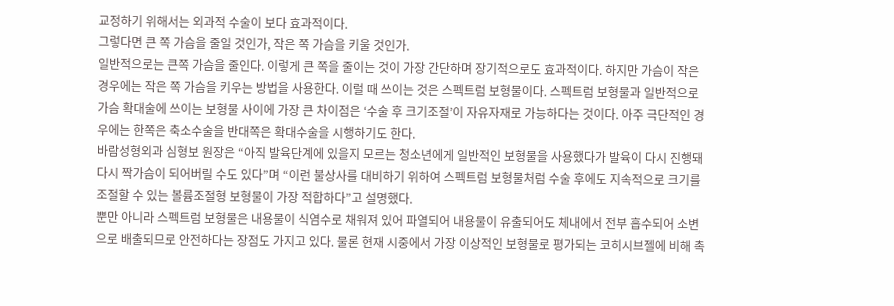교정하기 위해서는 외과적 수술이 보다 효과적이다.
그렇다면 큰 쪽 가슴을 줄일 것인가, 작은 쪽 가슴을 키울 것인가.
일반적으로는 큰쪽 가슴을 줄인다. 이렇게 큰 쪽을 줄이는 것이 가장 간단하며 장기적으로도 효과적이다. 하지만 가슴이 작은 경우에는 작은 쪽 가슴을 키우는 방법을 사용한다. 이럴 때 쓰이는 것은 스펙트럼 보형물이다. 스펙트럼 보형물과 일반적으로 가슴 확대술에 쓰이는 보형물 사이에 가장 큰 차이점은 ‘수술 후 크기조절’이 자유자재로 가능하다는 것이다. 아주 극단적인 경우에는 한쪽은 축소수술을 반대쪽은 확대수술을 시행하기도 한다.
바람성형외과 심형보 원장은 “아직 발육단계에 있을지 모르는 청소년에게 일반적인 보형물을 사용했다가 발육이 다시 진행돼 다시 짝가슴이 되어버릴 수도 있다”며 “이런 불상사를 대비하기 위하여 스펙트럼 보형물처럼 수술 후에도 지속적으로 크기를 조절할 수 있는 볼륨조절형 보형물이 가장 적합하다”고 설명했다.
뿐만 아니라 스펙트럼 보형물은 내용물이 식염수로 채워져 있어 파열되어 내용물이 유출되어도 체내에서 전부 흡수되어 소변으로 배출되므로 안전하다는 장점도 가지고 있다. 물론 현재 시중에서 가장 이상적인 보형물로 평가되는 코히시브젤에 비해 촉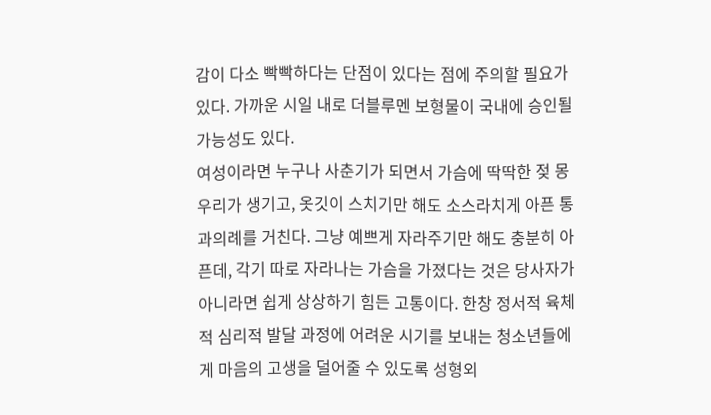감이 다소 빡빡하다는 단점이 있다는 점에 주의할 필요가 있다. 가까운 시일 내로 더블루멘 보형물이 국내에 승인될 가능성도 있다.
여성이라면 누구나 사춘기가 되면서 가슴에 딱딱한 젖 몽우리가 생기고, 옷깃이 스치기만 해도 소스라치게 아픈 통과의례를 거친다. 그냥 예쁘게 자라주기만 해도 충분히 아픈데, 각기 따로 자라나는 가슴을 가졌다는 것은 당사자가 아니라면 쉽게 상상하기 힘든 고통이다. 한창 정서적 육체적 심리적 발달 과정에 어려운 시기를 보내는 청소년들에게 마음의 고생을 덜어줄 수 있도록 성형외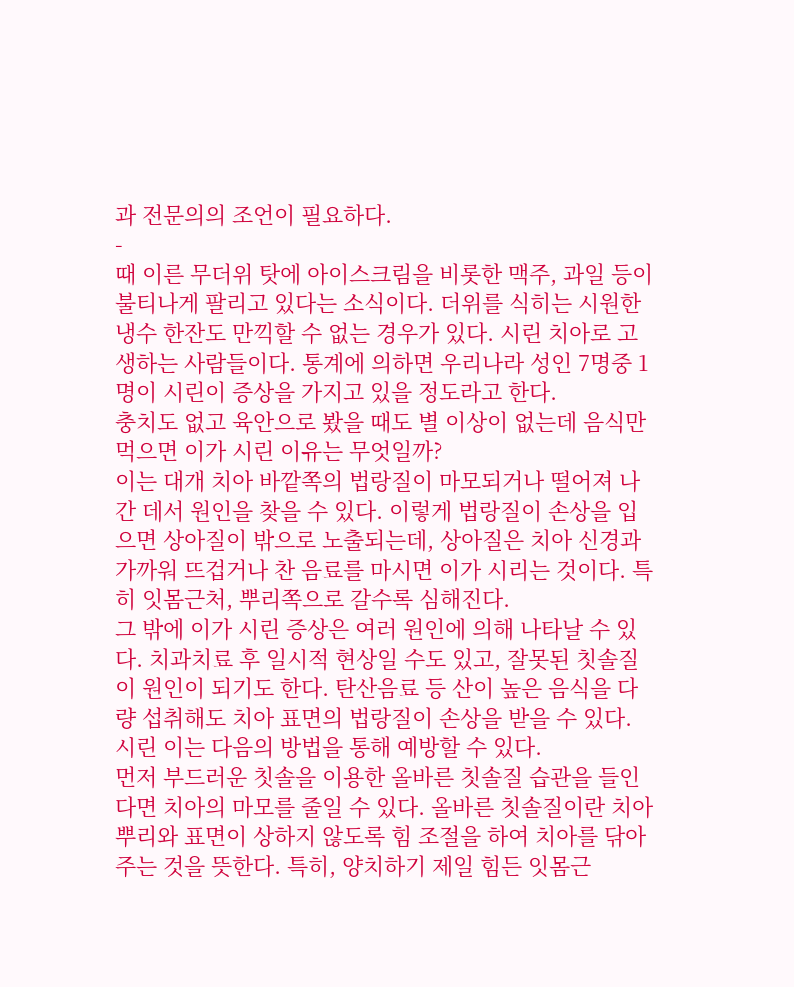과 전문의의 조언이 필요하다.
-
때 이른 무더위 탓에 아이스크림을 비롯한 맥주, 과일 등이 불티나게 팔리고 있다는 소식이다. 더위를 식히는 시원한 냉수 한잔도 만끽할 수 없는 경우가 있다. 시린 치아로 고생하는 사람들이다. 통계에 의하면 우리나라 성인 7명중 1명이 시린이 증상을 가지고 있을 정도라고 한다.
충치도 없고 육안으로 봤을 때도 별 이상이 없는데 음식만 먹으면 이가 시린 이유는 무엇일까?
이는 대개 치아 바깥쪽의 법랑질이 마모되거나 떨어져 나간 데서 원인을 찾을 수 있다. 이렇게 법랑질이 손상을 입으면 상아질이 밖으로 노출되는데, 상아질은 치아 신경과 가까워 뜨겁거나 찬 음료를 마시면 이가 시리는 것이다. 특히 잇몸근처, 뿌리쪽으로 갈수록 심해진다.
그 밖에 이가 시린 증상은 여러 원인에 의해 나타날 수 있다. 치과치료 후 일시적 현상일 수도 있고, 잘못된 칫솔질이 원인이 되기도 한다. 탄산음료 등 산이 높은 음식을 다량 섭취해도 치아 표면의 법랑질이 손상을 받을 수 있다.
시린 이는 다음의 방법을 통해 예방할 수 있다.
먼저 부드러운 칫솔을 이용한 올바른 칫솔질 습관을 들인다면 치아의 마모를 줄일 수 있다. 올바른 칫솔질이란 치아 뿌리와 표면이 상하지 않도록 힘 조절을 하여 치아를 닦아주는 것을 뜻한다. 특히, 양치하기 제일 힘든 잇몸근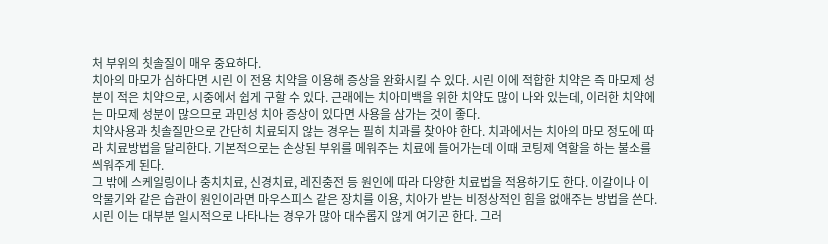처 부위의 칫솔질이 매우 중요하다.
치아의 마모가 심하다면 시린 이 전용 치약을 이용해 증상을 완화시킬 수 있다. 시린 이에 적합한 치약은 즉 마모제 성분이 적은 치약으로, 시중에서 쉽게 구할 수 있다. 근래에는 치아미백을 위한 치약도 많이 나와 있는데, 이러한 치약에는 마모제 성분이 많으므로 과민성 치아 증상이 있다면 사용을 삼가는 것이 좋다.
치약사용과 칫솔질만으로 간단히 치료되지 않는 경우는 필히 치과를 찾아야 한다. 치과에서는 치아의 마모 정도에 따라 치료방법을 달리한다. 기본적으로는 손상된 부위를 메워주는 치료에 들어가는데 이때 코팅제 역할을 하는 불소를 씌워주게 된다.
그 밖에 스케일링이나 충치치료, 신경치료, 레진충전 등 원인에 따라 다양한 치료법을 적용하기도 한다. 이갈이나 이 악물기와 같은 습관이 원인이라면 마우스피스 같은 장치를 이용, 치아가 받는 비정상적인 힘을 없애주는 방법을 쓴다.
시린 이는 대부분 일시적으로 나타나는 경우가 많아 대수롭지 않게 여기곤 한다. 그러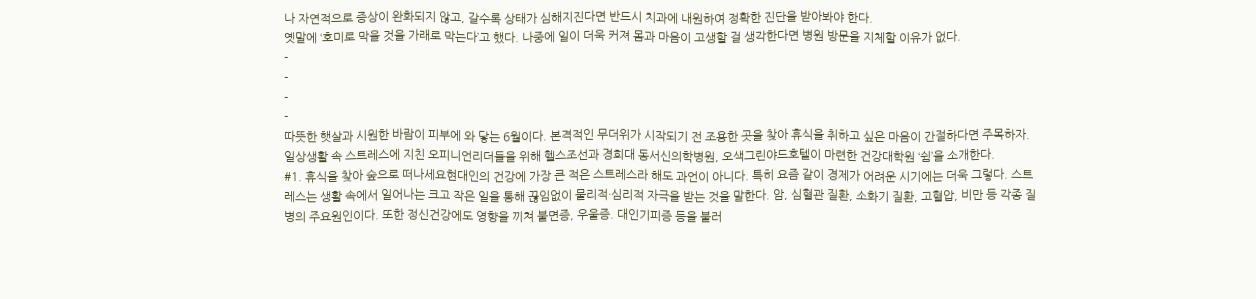나 자연적으로 증상이 완화되지 않고, 갈수록 상태가 심해지진다면 반드시 치과에 내원하여 정확한 진단을 받아봐야 한다.
옛말에 ‘호미로 막을 것을 가래로 막는다’고 했다. 나중에 일이 더욱 커져 몸과 마음이 고생할 걸 생각한다면 병원 방문을 지체할 이유가 없다.
-
-
-
-
따뜻한 햇살과 시원한 바람이 피부에 와 닿는 6월이다. 본격적인 무더위가 시작되기 전 조용한 곳을 찾아 휴식을 취하고 싶은 마음이 간절하다면 주목하자. 일상생활 속 스트레스에 지친 오피니언리더들을 위해 헬스조선과 경희대 동서신의학병원, 오색그린야드호텔이 마련한 건강대학원 ‘쉼’을 소개한다.
#1. 휴식을 찾아 숲으로 떠나세요현대인의 건강에 가장 큰 적은 스트레스라 해도 과언이 아니다. 특히 요즘 같이 경제가 어려운 시기에는 더욱 그렇다. 스트레스는 생활 속에서 일어나는 크고 작은 일을 통해 끊임없이 물리적·심리적 자극을 받는 것을 말한다. 암, 심혈관 질환, 소화기 질환, 고혈압, 비만 등 각종 질병의 주요원인이다. 또한 정신건강에도 영향을 끼쳐 불면증, 우울증. 대인기피증 등을 불러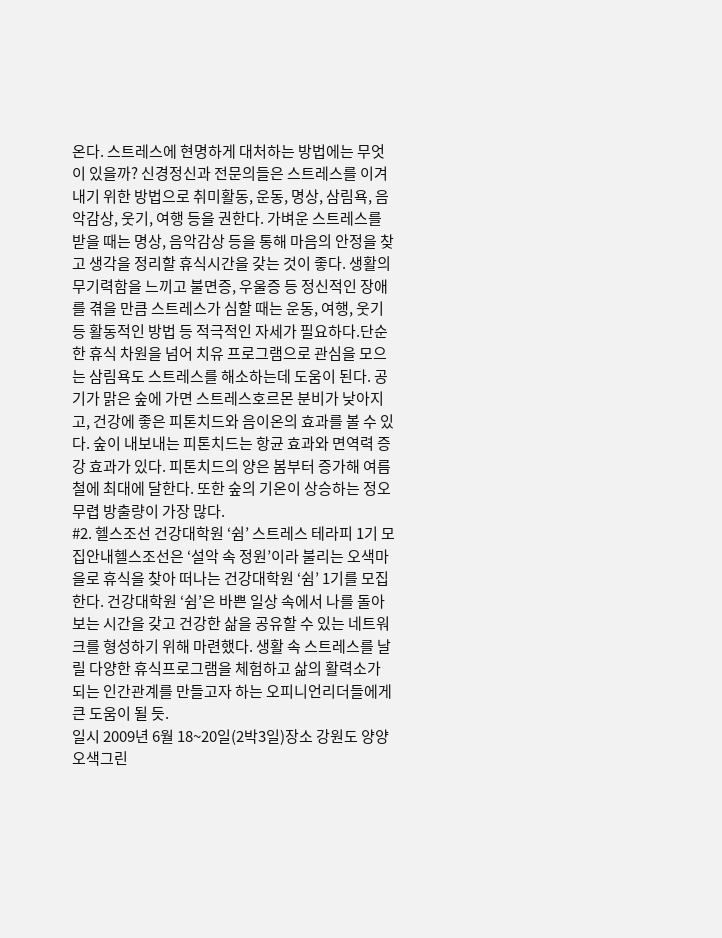온다. 스트레스에 현명하게 대처하는 방법에는 무엇이 있을까? 신경정신과 전문의들은 스트레스를 이겨내기 위한 방법으로 취미활동, 운동, 명상, 삼림욕, 음악감상, 웃기, 여행 등을 권한다. 가벼운 스트레스를 받을 때는 명상, 음악감상 등을 통해 마음의 안정을 찾고 생각을 정리할 휴식시간을 갖는 것이 좋다. 생활의 무기력함을 느끼고 불면증, 우울증 등 정신적인 장애를 겪을 만큼 스트레스가 심할 때는 운동, 여행, 웃기 등 활동적인 방법 등 적극적인 자세가 필요하다.단순한 휴식 차원을 넘어 치유 프로그램으로 관심을 모으는 삼림욕도 스트레스를 해소하는데 도움이 된다. 공기가 맑은 숲에 가면 스트레스호르몬 분비가 낮아지고, 건강에 좋은 피톤치드와 음이온의 효과를 볼 수 있다. 숲이 내보내는 피톤치드는 항균 효과와 면역력 증강 효과가 있다. 피톤치드의 양은 봄부터 증가해 여름철에 최대에 달한다. 또한 숲의 기온이 상승하는 정오 무렵 방출량이 가장 많다.
#2. 헬스조선 건강대학원 ‘쉼’ 스트레스 테라피 1기 모집안내헬스조선은 ‘설악 속 정원’이라 불리는 오색마을로 휴식을 찾아 떠나는 건강대학원 ‘쉼’ 1기를 모집한다. 건강대학원 ‘쉼’은 바쁜 일상 속에서 나를 돌아보는 시간을 갖고 건강한 삶을 공유할 수 있는 네트워크를 형성하기 위해 마련했다. 생활 속 스트레스를 날릴 다양한 휴식프로그램을 체험하고 삶의 활력소가 되는 인간관계를 만들고자 하는 오피니언리더들에게 큰 도움이 될 듯.
일시 2009년 6월 18~20일(2박3일)장소 강원도 양양 오색그린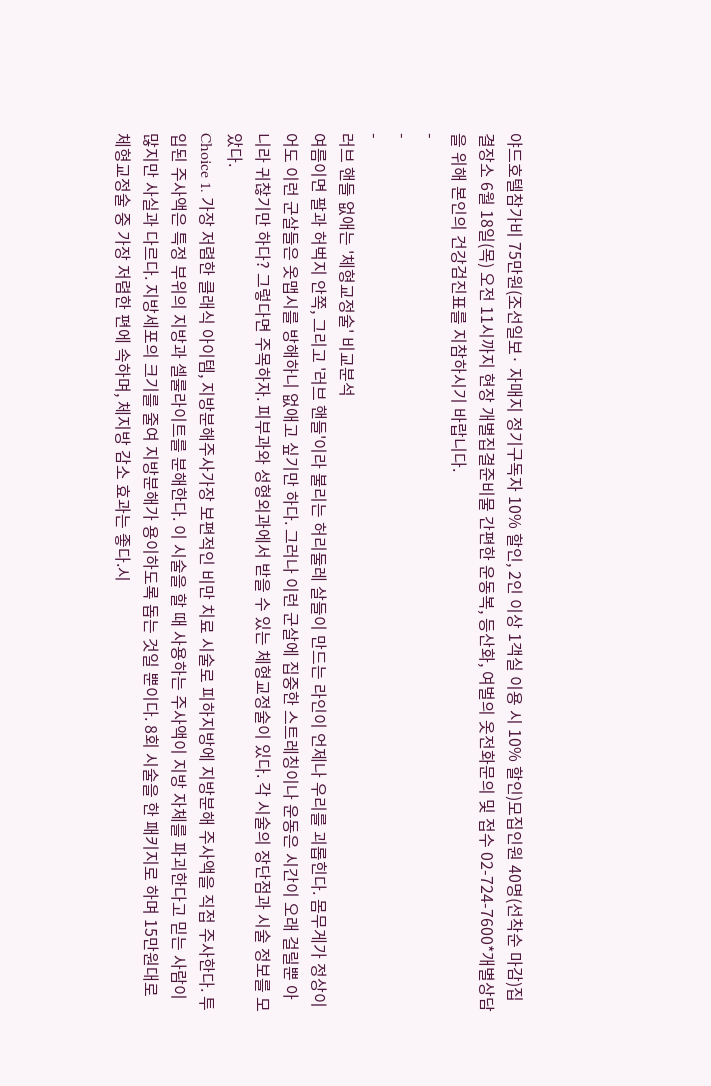야드호텔참가비 75만원(조선일보· 자매지 정기구독자 10% 할인, 2인 이상 1객실 이용 시 10% 할인)모집인원 40명(선착순 마감)집결장소 6월 18일(목) 오전 11시까지 현장 개별집결준비물 간편한 운동복, 등산화, 여벌의 옷전화문의 및 접수 02-724-7600*개별상담을 위해 본인의 건강검진표를 지참하시기 바랍니다.
-
-
-
러브 핸들 없애는 '체형교정술' 비교분석
여름이면 팔과 허벅지 안쪽, 그리고 '러브 핸들'이라 불리는 허리둘레 살들이 만드는 라인이 언제나 우리를 괴롭힌다. 몸무게가 정상이어도 이런 군살들은 옷맵시를 방해하니 없애고 싶기만 하다. 그러나 이런 군살에 집중한 스트레칭이나 운동은 시간이 오래 걸릴뿐 아니라 귀찮기만 하다? 그렇다면 주목하자. 피부과와 성형외과에서 받을 수 있는 체형교정술이 있다. 각 시술의 장단점과 시술 정보를 모았다.
Choice 1. 가장 저렴한 클래식 아이템, 지방분해주사가장 보편적인 비만 치료 시술로 피하지방에 지방분해 주사액을 직접 주사한다. 투입된 주사액은 특정 부위의 지방과 셀룰라이트를 분해한다. 이 시술을 할 때 사용하는 주사액이 지방 자체를 파괴한다고 믿는 사람이 많지만 사실과 다르다. 지방세포의 크기를 줄여 지방분해가 용이하도록 돕는 것일 뿐이다. 8회 시술을 한 패키지로 하며 15만원대로 체형교정술 중 가장 저렴한 편에 속하며, 체지방 감소 효과는 좋다.시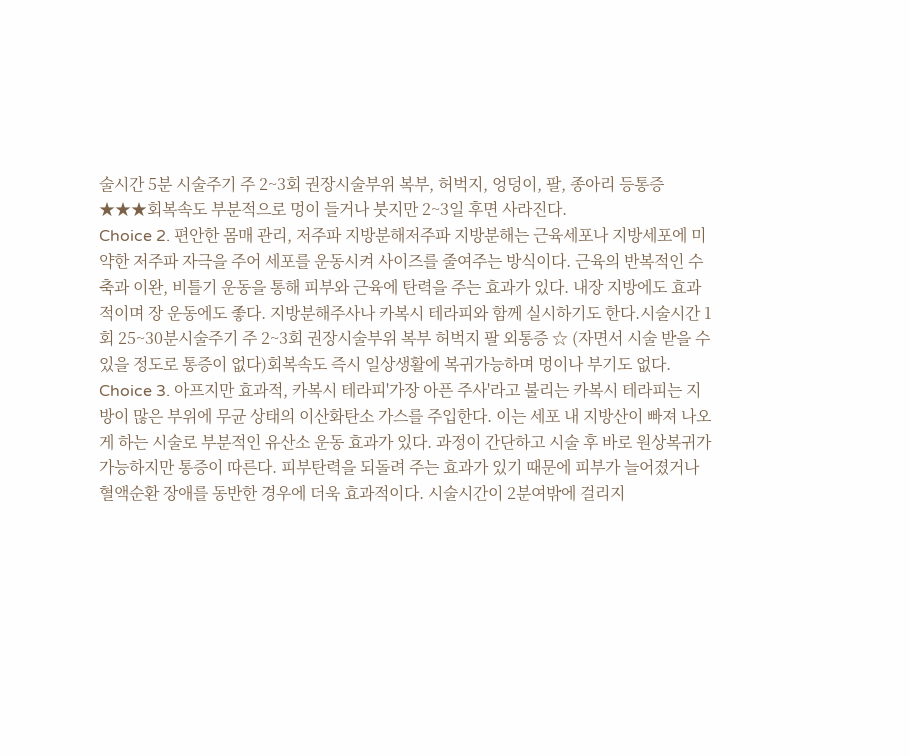술시간 5분 시술주기 주 2~3회 권장시술부위 복부, 허벅지, 엉덩이, 팔, 종아리 등통증 ★★★회복속도 부분적으로 멍이 들거나 붓지만 2~3일 후면 사라진다.
Choice 2. 편안한 몸매 관리, 저주파 지방분해저주파 지방분해는 근육세포나 지방세포에 미약한 저주파 자극을 주어 세포를 운동시켜 사이즈를 줄여주는 방식이다. 근육의 반복적인 수축과 이완, 비틀기 운동을 통해 피부와 근육에 탄력을 주는 효과가 있다. 내장 지방에도 효과적이며 장 운동에도 좋다. 지방분해주사나 카복시 테라피와 함께 실시하기도 한다.시술시간 1회 25~30분시술주기 주 2~3회 권장시술부위 복부 허벅지 팔 외통증 ☆ (자면서 시술 받을 수 있을 정도로 통증이 없다)회복속도 즉시 일상생활에 복귀가능하며 멍이나 부기도 없다. Choice 3. 아프지만 효과적, 카복시 테라피'가장 아픈 주사'라고 불리는 카복시 테라피는 지방이 많은 부위에 무균 상태의 이산화탄소 가스를 주입한다. 이는 세포 내 지방산이 빠져 나오게 하는 시술로 부분적인 유산소 운동 효과가 있다. 과정이 간단하고 시술 후 바로 원상복귀가 가능하지만 통증이 따른다. 피부탄력을 되돌려 주는 효과가 있기 때문에 피부가 늘어졌거나 혈액순환 장애를 동반한 경우에 더욱 효과적이다. 시술시간이 2분여밖에 걸리지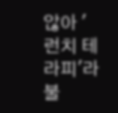않아 '런치 테라피'라 불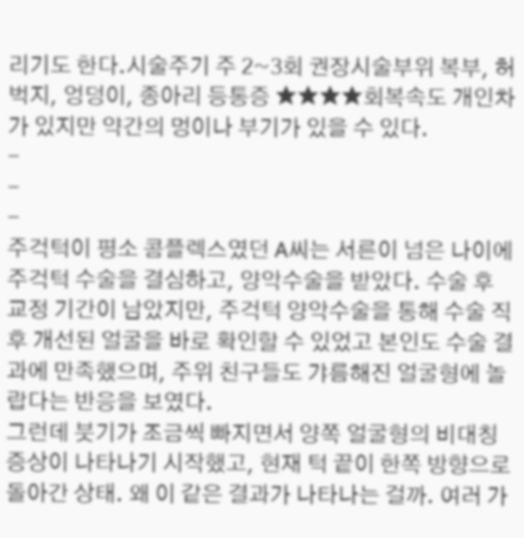리기도 한다.시술주기 주 2~3회 권장시술부위 복부, 허벅지, 엉덩이, 종아리 등통증 ★★★★회복속도 개인차가 있지만 약간의 멍이나 부기가 있을 수 있다.
-
-
-
주걱턱이 평소 콤플렉스였던 A씨는 서른이 넘은 나이에 주걱턱 수술을 결심하고, 양악수술을 받았다. 수술 후 교정 기간이 남았지만, 주걱턱 양악수술을 통해 수술 직후 개선된 얼굴을 바로 확인할 수 있었고 본인도 수술 결과에 만족했으며, 주위 친구들도 갸름해진 얼굴형에 놀랍다는 반응을 보였다.
그런데 붓기가 조금씩 빠지면서 양쪽 얼굴형의 비대칭 증상이 나타나기 시작했고, 현재 턱 끝이 한쪽 방향으로 돌아간 상태. 왜 이 같은 결과가 나타나는 걸까. 여러 가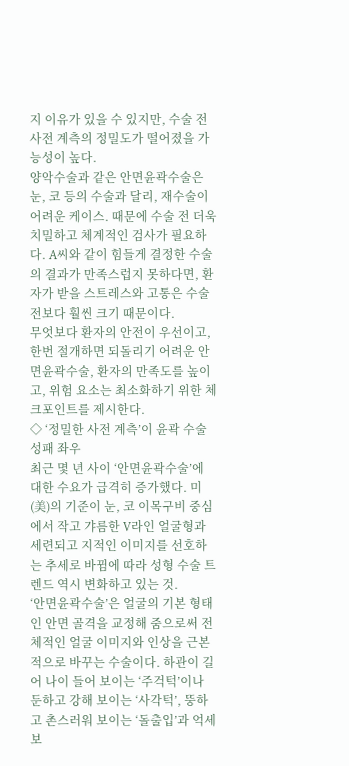지 이유가 있을 수 있지만, 수술 전 사전 계측의 정밀도가 떨어졌을 가능성이 높다.
양악수술과 같은 안면윤곽수술은 눈, 코 등의 수술과 달리, 재수술이 어려운 케이스. 때문에 수술 전 더욱 치밀하고 체계적인 검사가 필요하다. A씨와 같이 힘들게 결정한 수술의 결과가 만족스럽지 못하다면, 환자가 받을 스트레스와 고통은 수술 전보다 훨씬 크기 때문이다.
무엇보다 환자의 안전이 우선이고, 한번 절개하면 되돌리기 어려운 안면윤곽수술, 환자의 만족도를 높이고, 위험 요소는 최소화하기 위한 체크포인트를 제시한다.
◇ ‘정밀한 사전 계측’이 윤곽 수술 성패 좌우
최근 몇 년 사이 ‘안면윤곽수술’에 대한 수요가 급격히 증가했다. 미(美)의 기준이 눈, 코 이목구비 중심에서 작고 갸름한 V라인 얼굴형과 세련되고 지적인 이미지를 선호하는 추세로 바뀜에 따라 성형 수술 트렌드 역시 변화하고 있는 것.
‘안면윤곽수술’은 얼굴의 기본 형태인 안면 골격을 교정해 줌으로써 전체적인 얼굴 이미지와 인상을 근본적으로 바꾸는 수술이다. 하관이 길어 나이 들어 보이는 ‘주걱턱’이나 둔하고 강해 보이는 ‘사각턱’, 뚱하고 촌스러워 보이는 ‘돌출입’과 억세 보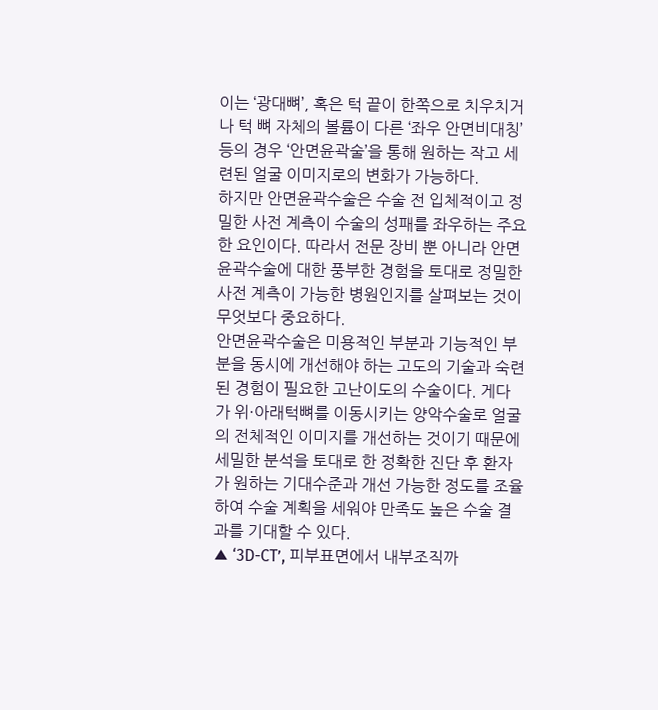이는 ‘광대뼈’, 혹은 턱 끝이 한쪽으로 치우치거나 턱 뼈 자체의 볼륨이 다른 ‘좌우 안면비대칭’ 등의 경우 ‘안면윤곽술’을 통해 원하는 작고 세련된 얼굴 이미지로의 변화가 가능하다.
하지만 안면윤곽수술은 수술 전 입체적이고 정밀한 사전 계측이 수술의 성패를 좌우하는 주요한 요인이다. 따라서 전문 장비 뿐 아니라 안면윤곽수술에 대한 풍부한 경험을 토대로 정밀한 사전 계측이 가능한 병원인지를 살펴보는 것이 무엇보다 중요하다.
안면윤곽수술은 미용적인 부분과 기능적인 부분을 동시에 개선해야 하는 고도의 기술과 숙련된 경험이 필요한 고난이도의 수술이다. 게다가 위·아래턱뼈를 이동시키는 양악수술로 얼굴의 전체적인 이미지를 개선하는 것이기 때문에 세밀한 분석을 토대로 한 정확한 진단 후 환자가 원하는 기대수준과 개선 가능한 정도를 조율하여 수술 계획을 세워야 만족도 높은 수술 결과를 기대할 수 있다.
▲ ‘3D-CT’, 피부표면에서 내부조직까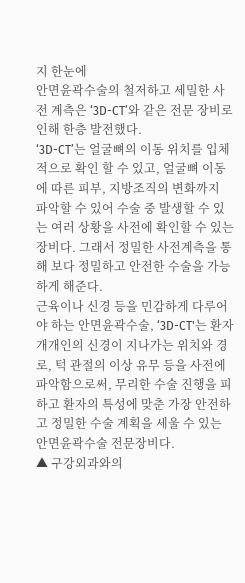지 한눈에
안면윤곽수술의 철저하고 세밀한 사전 계측은 ‘3D-CT’와 같은 전문 장비로 인해 한층 발전했다.
‘3D-CT’는 얼굴뼈의 이동 위치를 입체적으로 확인 할 수 있고, 얼굴뼈 이동에 따른 피부, 지방조직의 변화까지 파악할 수 있어 수술 중 발생할 수 있는 여러 상황을 사전에 확인할 수 있는 장비다. 그래서 정밀한 사전계측을 통해 보다 정밀하고 안전한 수술을 가능하게 해준다.
근육이나 신경 등을 민감하게 다루어야 하는 안면윤곽수술, ‘3D-CT'는 환자 개개인의 신경이 지나가는 위치와 경로, 턱 관절의 이상 유무 등을 사전에 파악함으로써, 무리한 수술 진행을 피하고 환자의 특성에 맞춘 가장 안전하고 정밀한 수술 계획을 세울 수 있는 안면윤곽수술 전문장비다.
▲ 구강외과와의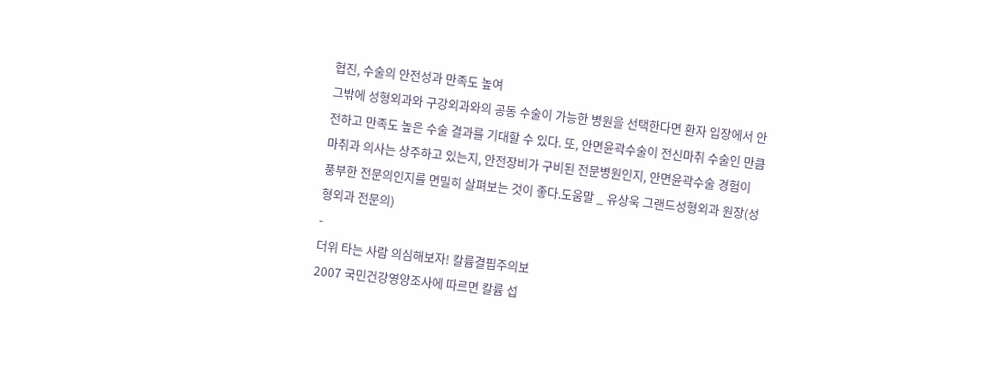협진, 수술의 안전성과 만족도 높여
그밖에 성형외과와 구강외과와의 공동 수술이 가능한 병원을 선택한다면 환자 입장에서 안전하고 만족도 높은 수술 결과를 기대할 수 있다. 또, 안면윤곽수술이 전신마취 수술인 만큼 마취과 의사는 상주하고 있는지, 안전장비가 구비된 전문병원인지, 안면윤곽수술 경험이 풍부한 전문의인지를 면밀히 살펴보는 것이 좋다.도움말 _ 유상욱 그랜드성형외과 원장(성형외과 전문의)
-
더위 타는 사람 의심해보자! 칼륨결핍주의보
2007 국민건강영양조사에 따르면 칼륨 섭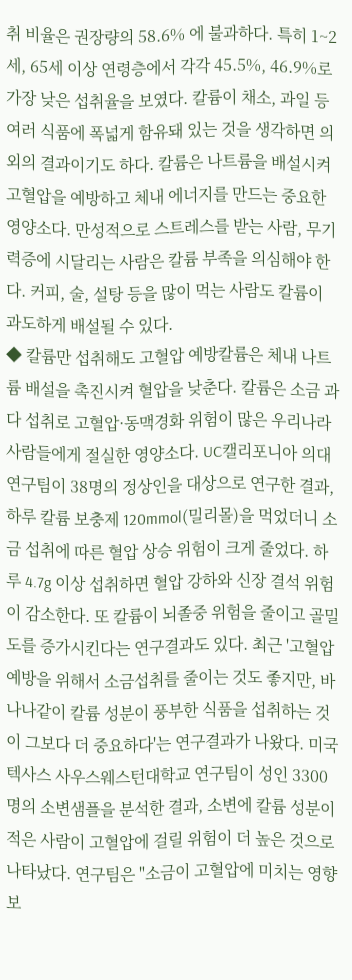취 비율은 권장량의 58.6% 에 불과하다. 특히 1~2세, 65세 이상 연령층에서 각각 45.5%, 46.9%로 가장 낮은 섭취율을 보였다. 칼륨이 채소, 과일 등 여러 식품에 폭넓게 함유돼 있는 것을 생각하면 의외의 결과이기도 하다. 칼륨은 나트륨을 배설시켜 고혈압을 예방하고 체내 에너지를 만드는 중요한 영양소다. 만성적으로 스트레스를 받는 사람, 무기력증에 시달리는 사람은 칼륨 부족을 의심해야 한다. 커피, 술, 설탕 등을 많이 먹는 사람도 칼륨이 과도하게 배설될 수 있다.
◆ 칼륨만 섭취해도 고혈압 예방칼륨은 체내 나트륨 배설을 촉진시켜 혈압을 낮춘다. 칼륨은 소금 과다 섭취로 고혈압·동맥경화 위험이 많은 우리나라 사람들에게 절실한 영양소다. UC캘리포니아 의대 연구팀이 38명의 정상인을 대상으로 연구한 결과, 하루 칼륨 보충제 120mmol(밀리몰)을 먹었더니 소금 섭취에 따른 혈압 상승 위험이 크게 줄었다. 하루 4.7g 이상 섭취하면 혈압 강하와 신장 결석 위험이 감소한다. 또 칼륨이 뇌졸중 위험을 줄이고 골밀도를 증가시킨다는 연구결과도 있다. 최근 '고혈압 예방을 위해서 소금섭취를 줄이는 것도 좋지만, 바나나같이 칼륨 성분이 풍부한 식품을 섭취하는 것이 그보다 더 중요하다'는 연구결과가 나왔다. 미국 텍사스 사우스웨스턴대학교 연구팀이 성인 3300명의 소변샘플을 분석한 결과, 소변에 칼륨 성분이 적은 사람이 고혈압에 걸릴 위험이 더 높은 것으로 나타났다. 연구팀은 "소금이 고혈압에 미치는 영향보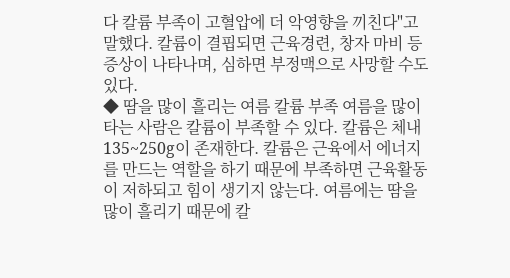다 칼륨 부족이 고혈압에 더 악영향을 끼친다"고 말했다. 칼륨이 결핍되면 근육경련, 창자 마비 등 증상이 나타나며, 심하면 부정맥으로 사망할 수도 있다.
◆ 땀을 많이 흘리는 여름 칼륨 부족 여름을 많이 타는 사람은 칼륨이 부족할 수 있다. 칼륨은 체내 135~250g이 존재한다. 칼륨은 근육에서 에너지를 만드는 역할을 하기 때문에 부족하면 근육활동이 저하되고 힘이 생기지 않는다. 여름에는 땀을 많이 흘리기 때문에 칼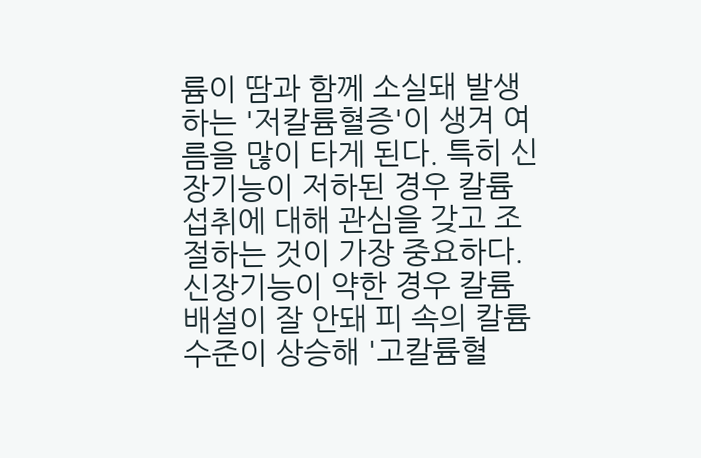륨이 땀과 함께 소실돼 발생하는 '저칼륨혈증'이 생겨 여름을 많이 타게 된다. 특히 신장기능이 저하된 경우 칼륨 섭취에 대해 관심을 갖고 조절하는 것이 가장 중요하다. 신장기능이 약한 경우 칼륨 배설이 잘 안돼 피 속의 칼륨 수준이 상승해 '고칼륨혈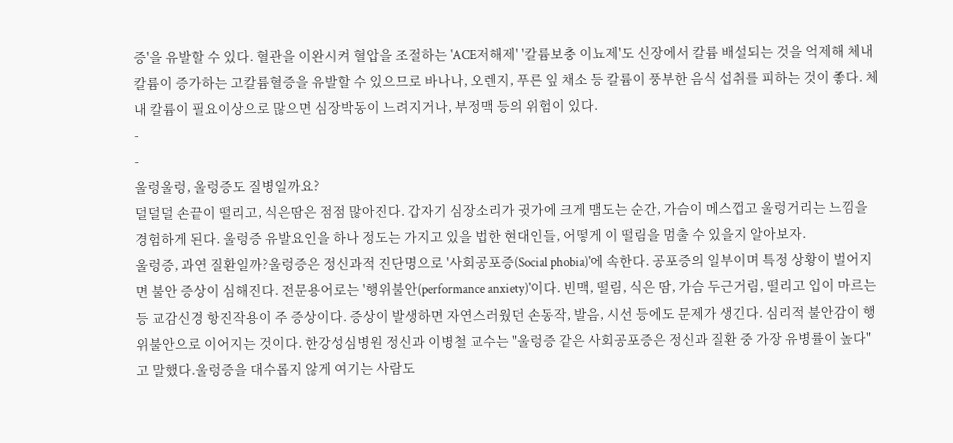증'을 유발할 수 있다. 혈관을 이완시켜 혈압을 조절하는 'ACE저해제' '칼륨보충 이뇨제'도 신장에서 칼륨 배설되는 것을 억제해 체내 칼륨이 증가하는 고칼륨혈증을 유발할 수 있으므로 바나나, 오렌지, 푸른 잎 채소 등 칼륨이 풍부한 음식 섭취를 피하는 것이 좋다. 체내 칼륨이 필요이상으로 많으면 심장박동이 느려지거나, 부정맥 등의 위험이 있다.
-
-
울렁울렁, 울렁증도 질병일까요?
덜덜덜 손끝이 떨리고, 식은땀은 점점 많아진다. 갑자기 심장소리가 귓가에 크게 맴도는 순간, 가슴이 메스껍고 울렁거리는 느낌을 경험하게 된다. 울렁증 유발요인을 하나 정도는 가지고 있을 법한 현대인들, 어떻게 이 떨림을 멈출 수 있을지 알아보자.
울렁증, 과연 질환일까?울렁증은 정신과적 진단명으로 '사회공포증(Social phobia)'에 속한다. 공포증의 일부이며 특정 상황이 벌어지면 불안 증상이 심해진다. 전문용어로는 '행위불안(performance anxiety)'이다. 빈맥, 떨림, 식은 땀, 가슴 두근거림, 떨리고 입이 마르는 등 교감신경 항진작용이 주 증상이다. 증상이 발생하면 자연스러웠던 손동작, 발음, 시선 등에도 문제가 생긴다. 심리적 불안감이 행위불안으로 이어지는 것이다. 한강성심병원 정신과 이병철 교수는 "울렁증 같은 사회공포증은 정신과 질환 중 가장 유병률이 높다"고 말했다.울렁증을 대수롭지 않게 여기는 사람도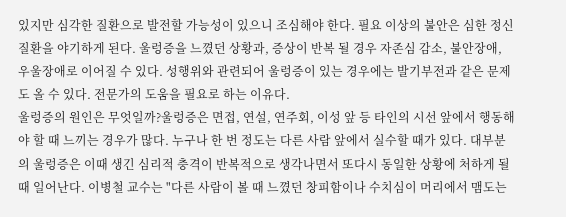있지만 심각한 질환으로 발전할 가능성이 있으니 조심해야 한다. 필요 이상의 불안은 심한 정신 질환을 야기하게 된다. 울렁증을 느꼈던 상황과, 증상이 반복 될 경우 자존심 감소, 불안장애, 우울장애로 이어질 수 있다. 성행위와 관련되어 울렁증이 있는 경우에는 발기부전과 같은 문제도 올 수 있다. 전문가의 도움을 필요로 하는 이유다.
울렁증의 원인은 무엇일까?울렁증은 면접, 연설, 연주회, 이성 앞 등 타인의 시선 앞에서 행동해야 할 때 느끼는 경우가 많다. 누구나 한 번 정도는 다른 사람 앞에서 실수할 때가 있다. 대부분의 울렁증은 이때 생긴 심리적 충격이 반복적으로 생각나면서 또다시 동일한 상황에 처하게 될 때 일어난다. 이병철 교수는 "다른 사람이 볼 때 느꼈던 창피함이나 수치심이 머리에서 맴도는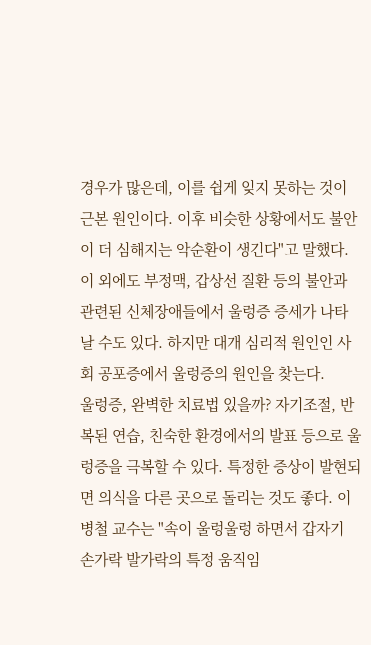경우가 많은데, 이를 쉽게 잊지 못하는 것이 근본 원인이다. 이후 비슷한 상황에서도 불안이 더 심해지는 악순환이 생긴다"고 말했다. 이 외에도 부정맥, 갑상선 질환 등의 불안과 관련된 신체장애들에서 울렁증 증세가 나타날 수도 있다. 하지만 대개 심리적 원인인 사회 공포증에서 울렁증의 원인을 찾는다.
울렁증, 완벽한 치료법 있을까? 자기조절, 반복된 연습, 친숙한 환경에서의 발표 등으로 울렁증을 극복할 수 있다. 특정한 증상이 발현되면 의식을 다른 곳으로 돌리는 것도 좋다. 이병철 교수는 "속이 울렁울렁 하면서 갑자기 손가락 발가락의 특정 움직임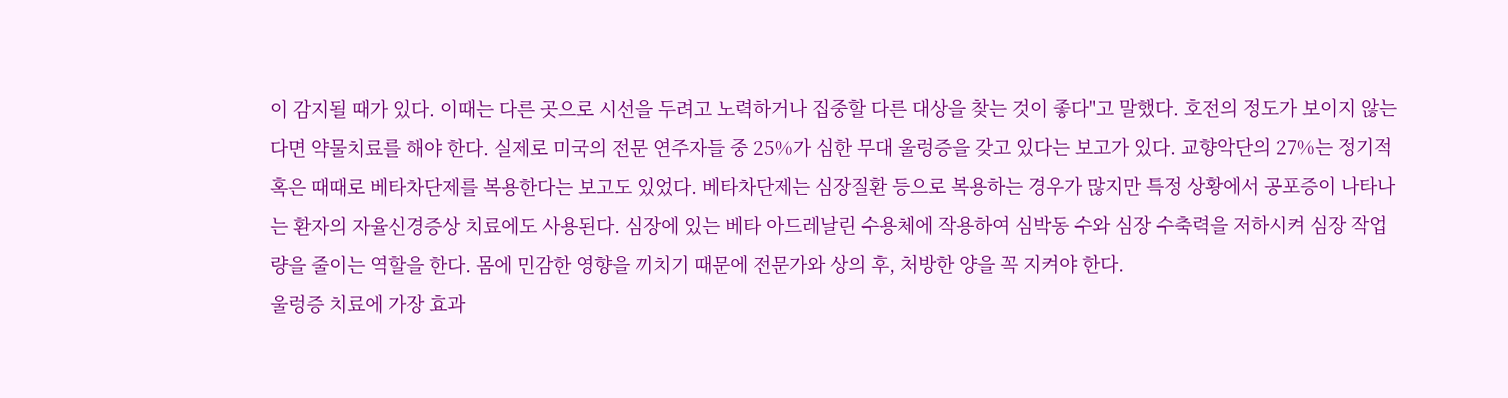이 감지될 때가 있다. 이때는 다른 곳으로 시선을 두려고 노력하거나 집중할 다른 대상을 찾는 것이 좋다"고 말했다. 호전의 정도가 보이지 않는다면 약물치료를 해야 한다. 실제로 미국의 전문 연주자들 중 25%가 심한 무대 울렁증을 갖고 있다는 보고가 있다. 교향악단의 27%는 정기적 혹은 때때로 베타차단제를 복용한다는 보고도 있었다. 베타차단제는 심장질환 등으로 복용하는 경우가 많지만 특정 상황에서 공포증이 나타나는 환자의 자율신경증상 치료에도 사용된다. 심장에 있는 베타 아드레날린 수용체에 작용하여 심박동 수와 심장 수축력을 저하시켜 심장 작업량을 줄이는 역할을 한다. 몸에 민감한 영향을 끼치기 때문에 전문가와 상의 후, 처방한 양을 꼭 지켜야 한다.
울렁증 치료에 가장 효과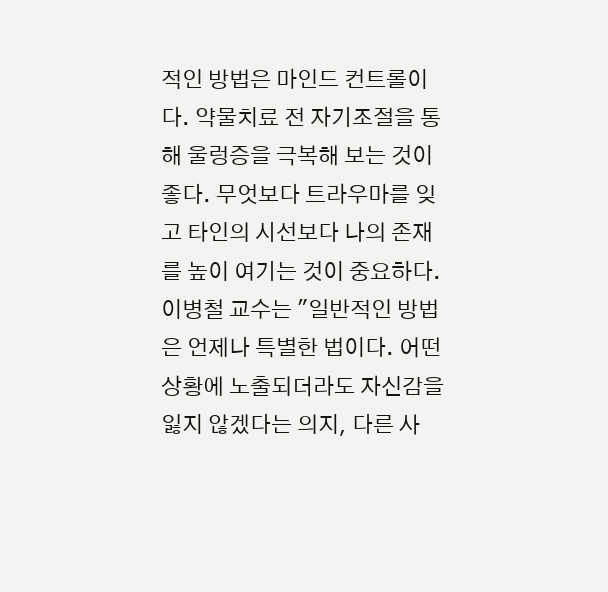적인 방법은 마인드 컨트롤이다. 약물치료 전 자기조절을 통해 울렁증을 극복해 보는 것이 좋다. 무엇보다 트라우마를 잊고 타인의 시선보다 나의 존재를 높이 여기는 것이 중요하다. 이병철 교수는 "일반적인 방법은 언제나 특별한 법이다. 어떤 상황에 노출되더라도 자신감을 잃지 않겠다는 의지, 다른 사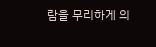람을 무리하게 의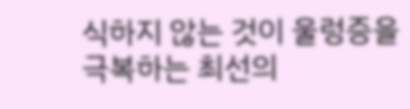식하지 않는 것이 울렁증을 극복하는 최선의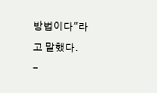방법이다"라고 말했다.
-